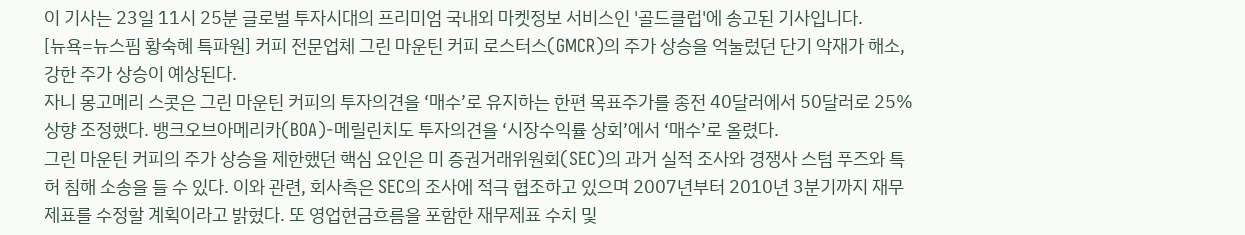이 기사는 23일 11시 25분 글로벌 투자시대의 프리미엄 국내외 마켓정보 서비스인 '골드클럽'에 송고된 기사입니다.
[뉴욕=뉴스핌 황숙혜 특파원] 커피 전문업체 그린 마운틴 커피 로스터스(GMCR)의 주가 상승을 억눌렀던 단기 악재가 해소, 강한 주가 상승이 예상된다.
자니 몽고메리 스콧은 그린 마운틴 커피의 투자의견을 ‘매수’로 유지하는 한편 목표주가를 종전 40달러에서 50달러로 25% 상향 조정했다. 뱅크오브아메리카(BOA)-메릴린치도 투자의견을 ‘시장수익률 상회’에서 ‘매수’로 올렸다.
그린 마운틴 커피의 주가 상승을 제한했던 핵심 요인은 미 증권거래위원회(SEC)의 과거 실적 조사와 경쟁사 스텀 푸즈와 특허 침해 소송을 들 수 있다. 이와 관련, 회사측은 SEC의 조사에 적극 협조하고 있으며 2007년부터 2010년 3분기까지 재무제표를 수정할 계획이라고 밝혔다. 또 영업현금흐름을 포함한 재무제표 수치 및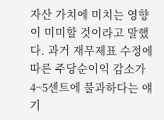자산 가치에 미치는 영향이 미미할 것이라고 말했다. 과거 재무제표 수정에 따른 주당순이익 감소가 4~5센트에 불과하다는 얘기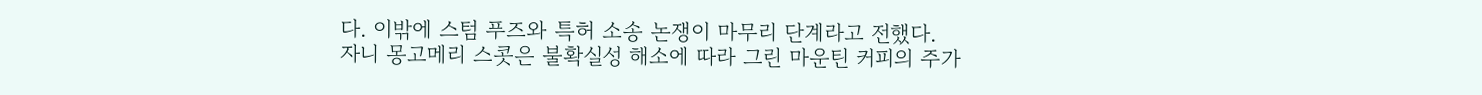다. 이밖에 스텀 푸즈와 특허 소송 논쟁이 마무리 단계라고 전했다.
자니 몽고메리 스콧은 불확실성 해소에 따라 그린 마운틴 커피의 주가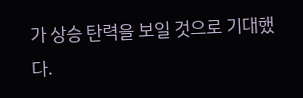가 상승 탄력을 보일 것으로 기대했다.